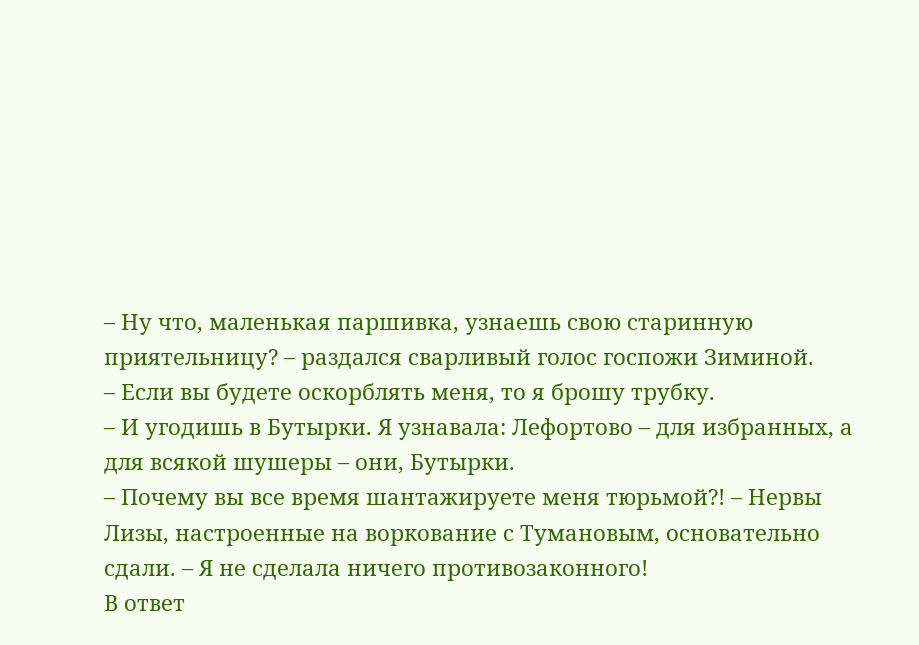– Ну что, маленькая паршивка, узнаешь свою старинную приятельницу? – раздался сварливый голос госпожи Зиминой.
– Если вы будете оскорблять меня, то я брошу трубку.
– И угодишь в Бутырки. Я узнавала: Лефортово – для избранных, а для всякой шушеры – они, Бутырки.
– Почему вы все время шантажируете меня тюрьмой?! – Нервы Лизы, настроенные на воркование с Тумановым, основательно сдали. – Я не сделала ничего противозаконного!
В ответ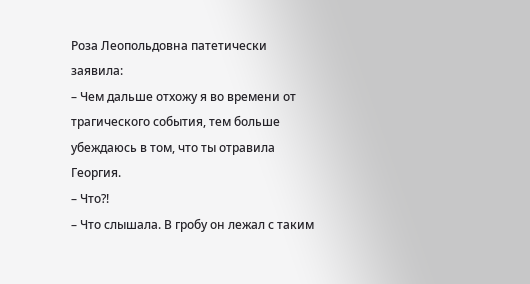Роза Леопольдовна патетически заявила:
– Чем дальше отхожу я во времени от трагического события, тем больше убеждаюсь в том, что ты отравила Георгия.
– Что?!
– Что слышала. В гробу он лежал с таким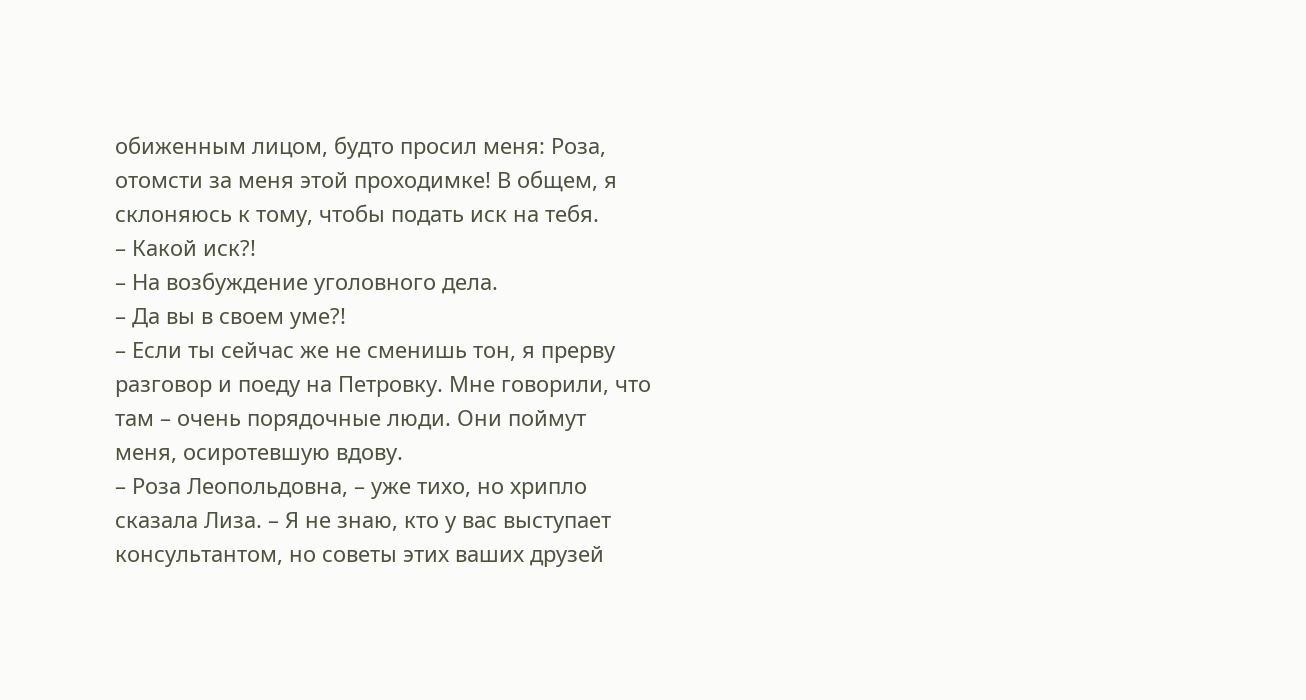обиженным лицом, будто просил меня: Роза, отомсти за меня этой проходимке! В общем, я склоняюсь к тому, чтобы подать иск на тебя.
– Какой иск?!
– На возбуждение уголовного дела.
– Да вы в своем уме?!
– Если ты сейчас же не сменишь тон, я прерву разговор и поеду на Петровку. Мне говорили, что там – очень порядочные люди. Они поймут меня, осиротевшую вдову.
– Роза Леопольдовна, – уже тихо, но хрипло сказала Лиза. – Я не знаю, кто у вас выступает консультантом, но советы этих ваших друзей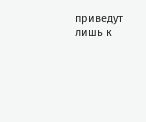приведут лишь к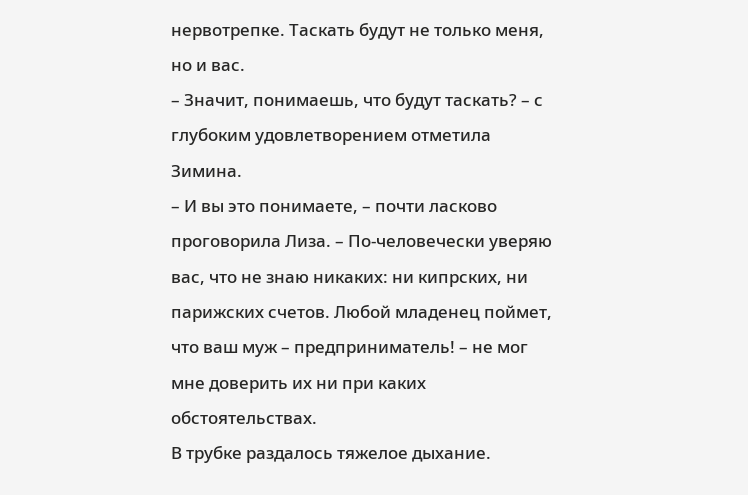нервотрепке. Таскать будут не только меня, но и вас.
– Значит, понимаешь, что будут таскать? – с глубоким удовлетворением отметила Зимина.
– И вы это понимаете, – почти ласково проговорила Лиза. – По-человечески уверяю вас, что не знаю никаких: ни кипрских, ни парижских счетов. Любой младенец поймет, что ваш муж – предприниматель! – не мог мне доверить их ни при каких обстоятельствах.
В трубке раздалось тяжелое дыхание.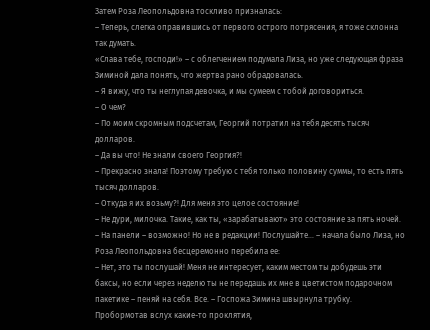Затем Роза Леопольдовна тоскливо призналась:
– Теперь, слегка оправившись от первого острого потрясения, я тоже склонна так думать.
«Слава тебе, господи!» – с облегчением подумала Лиза, но уже следующая фраза Зиминой дала понять, что жертва рано обрадовалась.
– Я вижу, что ты неглупая девочка, и мы сумеем с тобой договориться.
– О чем?
– По моим скромным подсчетам, Георгий потратил на тебя десять тысяч долларов.
– Да вы что! Не знали своего Георгия?!
– Прекрасно знала! Поэтому требую с тебя только половину суммы, то есть пять тысяч долларов.
– Откуда я их возьму?! Для меня это целое состояние!
– Не дури, милочка. Такие, как ты, «зарабатывают» это состояние за пять ночей.
– На панели – возможно! Но не в редакции! Послушайте… – начала было Лиза, но Роза Леопольдовна бесцеремонно перебила ее:
– Нет, это ты послушай! Меня не интересует, каким местом ты добудешь эти баксы, но если через неделю ты не передашь их мне в цветистом подарочном пакетике – пеняй на себя. Все. – Госпожа Зимина швырнула трубку.
Пробормотав вслух какие-то проклятия,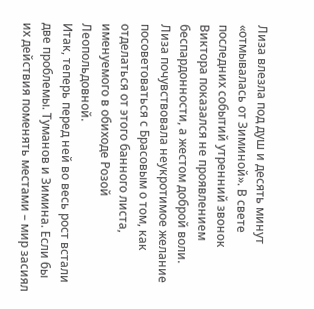Лиза влезла под душ и десять минут «отмывалась от Зиминой». В свете последних событий утренний звонок Виктора показался не проявлением беспардонности, а жестом доброй воли. Лиза почувствовала неукротимое желание посоветоваться с Брасовым о том, как отделаться от этого банного листа, именуемого в обиходе Розой Леопольдовной.
Итак, теперь перед ней во весь рост встали две проблемы. Туманов и Зимина. Если бы их действия поменять местами – мир засиял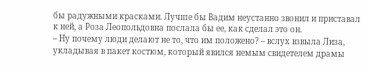бы радужными красками. Лучше бы Вадим неустанно звонил и приставал к ней, а Роза Леопольдовна послала бы ее, как сделал это он.
– Ну почему люди делают не то, что им положено? – вслух взвыла Лиза, укладывая в пакет костюм, который явился немым свидетелем драмы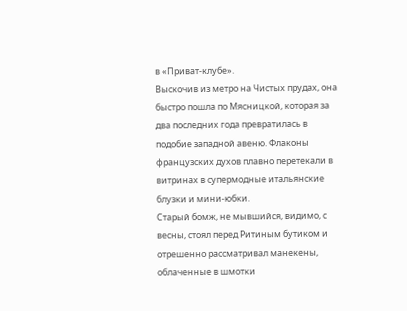в «Приват-клубе».
Выскочив из метро на Чистых прудах, она быстро пошла по Мясницкой, которая за два последних года превратилась в подобие западной авеню. Флаконы французских духов плавно перетекали в витринах в супермодные итальянские блузки и мини-юбки.
Старый бомж, не мывшийся, видимо, с весны, стоял перед Ритиным бутиком и отрешенно рассматривал манекены, облаченные в шмотки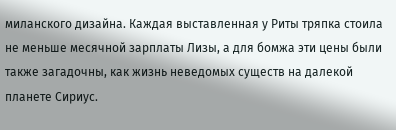миланского дизайна. Каждая выставленная у Риты тряпка стоила не меньше месячной зарплаты Лизы, а для бомжа эти цены были также загадочны, как жизнь неведомых существ на далекой планете Сириус.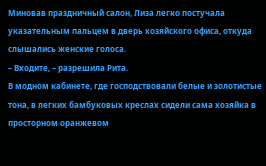Миновав праздничный салон, Лиза легко постучала указательным пальцем в дверь хозяйского офиса, откуда слышались женские голоса.
– Входите, – разрешила Рита.
В модном кабинете, где господствовали белые и золотистые тона, в легких бамбуковых креслах сидели сама хозяйка в просторном оранжевом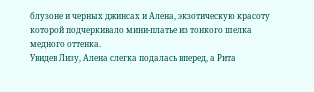блузоне и черных джинсах и Алена, экзотическую красоту которой подчеркивало мини-платье из тонкого шелка медного оттенка.
Увидев Лизу, Алена слегка подалась вперед, а Рита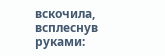вскочила, всплеснув руками: